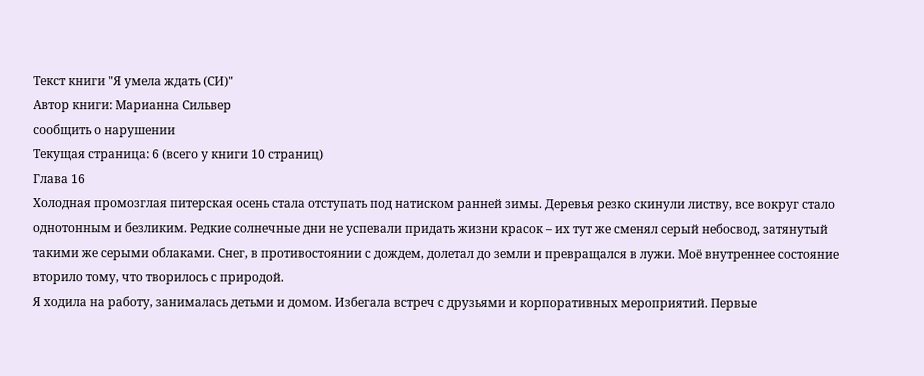Текст книги "Я умела ждать (СИ)"
Автор книги: Марианна Сильвер
сообщить о нарушении
Текущая страница: 6 (всего у книги 10 страниц)
Глава 16
Холодная промозглая питерская осень стала отступать под натиском ранней зимы. Деревья резко скинули листву, все вокруг стало однотонным и безликим. Редкие солнечные дни не успевали придать жизни красок – их тут же сменял серый небосвод, затянутый такими же серыми облаками. Снег, в противостоянии с дождем, долетал до земли и превращался в лужи. Моё внутреннее состояние вторило тому, что творилось с природой.
Я ходила на работу, занималась детьми и домом. Избегала встреч с друзьями и корпоративных мероприятий. Первые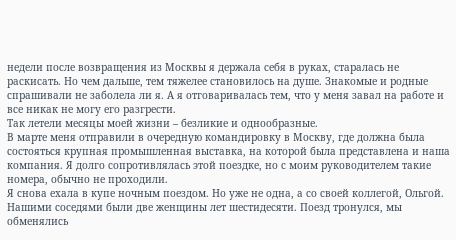недели после возвращения из Москвы я держала себя в руках, старалась не раскисать. Но чем дальше, тем тяжелее становилось на душе. Знакомые и родные спрашивали не заболела ли я. А я отговаривалась тем, что у меня завал на работе и все никак не могу его разгрести.
Так летели месяцы моей жизни – безликие и однообразные.
В марте меня отправили в очередную командировку в Москву, где должна была состояться крупная промышленная выставка, на которой была представлена и наша компания. Я долго сопротивлялась этой поездке, но с моим руководителем такие номера, обычно не проходили.
Я снова ехала в купе ночным поездом. Но уже не одна, а со своей коллегой, Ольгой. Нашими соседями были две женщины лет шестидесяти. Поезд тронулся, мы обменялись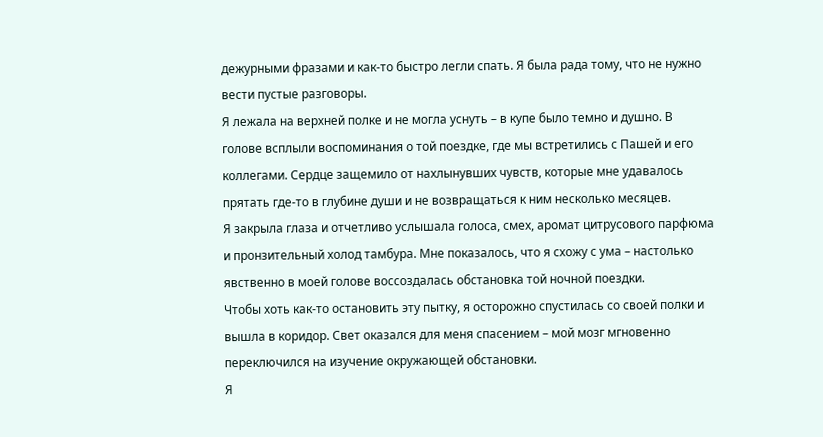дежурными фразами и как-то быстро легли спать. Я была рада тому, что не нужно вести пустые разговоры.
Я лежала на верхней полке и не могла уснуть – в купе было темно и душно. В голове всплыли воспоминания о той поездке, где мы встретились с Пашей и его коллегами. Сердце защемило от нахлынувших чувств, которые мне удавалось прятать где-то в глубине души и не возвращаться к ним несколько месяцев.
Я закрыла глаза и отчетливо услышала голоса, смех, аромат цитрусового парфюма и пронзительный холод тамбура. Мне показалось, что я схожу с ума – настолько явственно в моей голове воссоздалась обстановка той ночной поездки.
Чтобы хоть как-то остановить эту пытку, я осторожно спустилась со своей полки и вышла в коридор. Свет оказался для меня спасением – мой мозг мгновенно переключился на изучение окружающей обстановки.
Я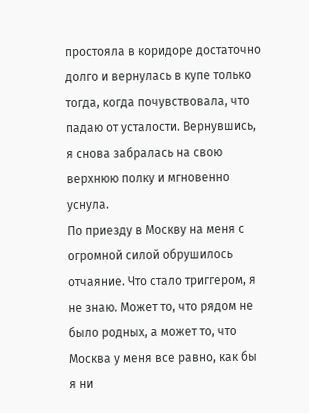простояла в коридоре достаточно долго и вернулась в купе только тогда, когда почувствовала, что падаю от усталости. Вернувшись, я снова забралась на свою верхнюю полку и мгновенно уснула.
По приезду в Москву на меня с огромной силой обрушилось отчаяние. Что стало триггером, я не знаю. Может то, что рядом не было родных, а может то, что Москва у меня все равно, как бы я ни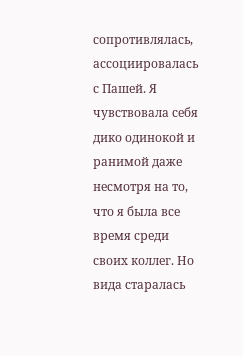сопротивлялась, ассоциировалась с Пашей. Я чувствовала себя дико одинокой и ранимой даже несмотря на то, что я была все время среди своих коллег. Но вида старалась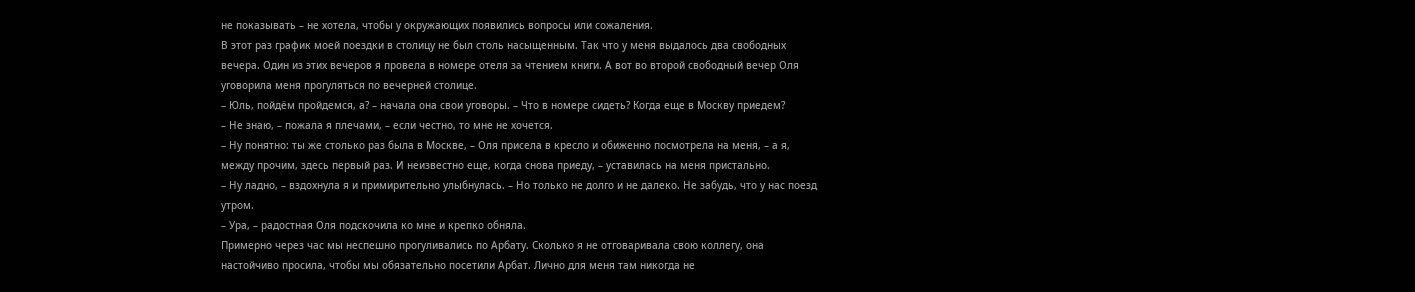не показывать – не хотела, чтобы у окружающих появились вопросы или сожаления.
В этот раз график моей поездки в столицу не был столь насыщенным. Так что у меня выдалось два свободных вечера. Один из этих вечеров я провела в номере отеля за чтением книги. А вот во второй свободный вечер Оля уговорила меня прогуляться по вечерней столице.
– Юль, пойдём пройдемся, а? – начала она свои уговоры. – Что в номере сидеть? Когда еще в Москву приедем?
– Не знаю, – пожала я плечами, – если честно, то мне не хочется.
– Ну понятно: ты же столько раз была в Москве, – Оля присела в кресло и обиженно посмотрела на меня, – а я, между прочим, здесь первый раз. И неизвестно еще, когда снова приеду, – уставилась на меня пристально.
– Ну ладно, – вздохнула я и примирительно улыбнулась. – Но только не долго и не далеко. Не забудь, что у нас поезд утром.
– Ура, – радостная Оля подскочила ко мне и крепко обняла.
Примерно через час мы неспешно прогуливались по Арбату. Сколько я не отговаривала свою коллегу, она настойчиво просила, чтобы мы обязательно посетили Арбат. Лично для меня там никогда не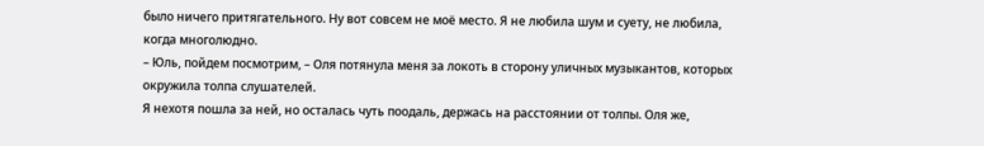было ничего притягательного. Ну вот совсем не моё место. Я не любила шум и суету, не любила, когда многолюдно.
– Юль, пойдем посмотрим, – Оля потянула меня за локоть в сторону уличных музыкантов, которых окружила толпа слушателей.
Я нехотя пошла за ней, но осталась чуть поодаль, держась на расстоянии от толпы. Оля же,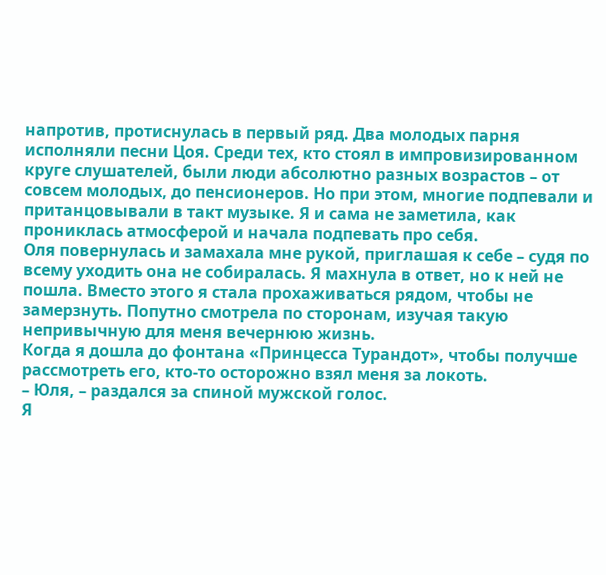напротив, протиснулась в первый ряд. Два молодых парня исполняли песни Цоя. Среди тех, кто стоял в импровизированном круге слушателей, были люди абсолютно разных возрастов – от совсем молодых, до пенсионеров. Но при этом, многие подпевали и пританцовывали в такт музыке. Я и сама не заметила, как прониклась атмосферой и начала подпевать про себя.
Оля повернулась и замахала мне рукой, приглашая к себе – судя по всему уходить она не собиралась. Я махнула в ответ, но к ней не пошла. Вместо этого я стала прохаживаться рядом, чтобы не замерзнуть. Попутно смотрела по сторонам, изучая такую непривычную для меня вечернюю жизнь.
Когда я дошла до фонтана «Принцесса Турандот», чтобы получше рассмотреть его, кто-то осторожно взял меня за локоть.
– Юля, – раздался за спиной мужской голос.
Я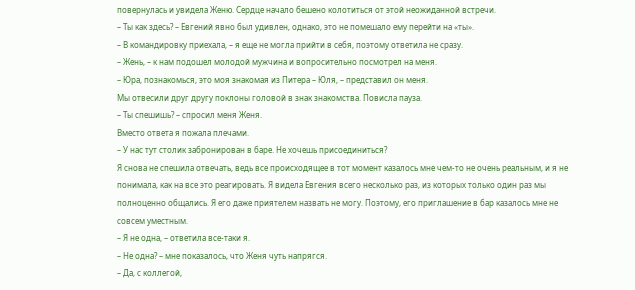повернулась и увидела Женю. Сердце начало бешено колотиться от этой неожиданной встречи.
– Ты как здесь? – Евгений явно был удивлен, однако, это не помешало ему перейти на «ты».
– В командировку приехала, – я еще не могла прийти в себя, поэтому ответила не сразу.
– Жень, – к нам подошел молодой мужчина и вопросительно посмотрел на меня.
– Юра, познакомься, это моя знакомая из Питера – Юля, – представил он меня.
Мы отвесили друг другу поклоны головой в знак знакомства. Повисла пауза.
– Ты спешишь? – спросил меня Женя.
Вместо ответа я пожала плечами.
– У нас тут столик забронирован в баре. Не хочешь присоединиться?
Я снова не спешила отвечать, ведь все происходящее в тот момент казалось мне чем-то не очень реальным, и я не понимала, как на все это реагировать. Я видела Евгения всего несколько раз, из которых только один раз мы полноценно общались. Я его даже приятелем назвать не могу. Поэтому, его приглашение в бар казалось мне не совсем уместным.
– Я не одна, – ответила все-таки я.
– Не одна? – мне показалось, что Женя чуть напрягся.
– Да, с коллегой,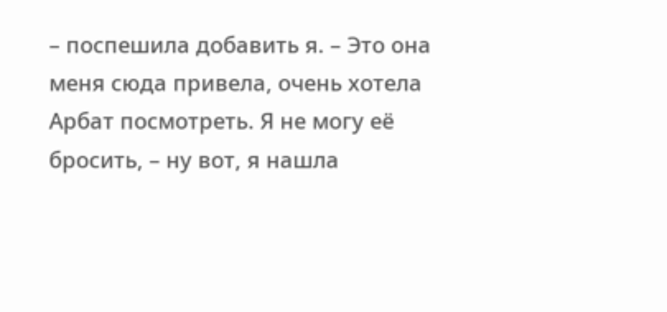– поспешила добавить я. – Это она меня сюда привела, очень хотела Арбат посмотреть. Я не могу её бросить, – ну вот, я нашла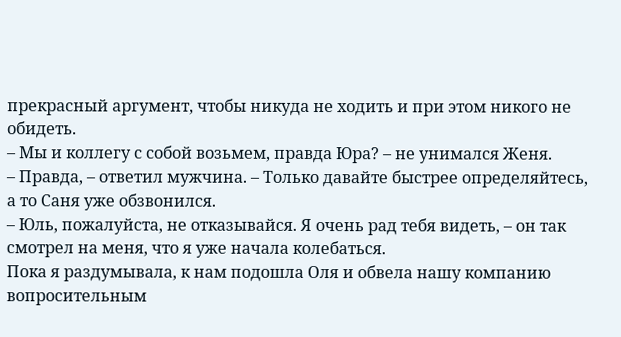прекрасный аргумент, чтобы никуда не ходить и при этом никого не обидеть.
– Мы и коллегу с собой возьмем, правда Юра? – не унимался Женя.
– Правда, – ответил мужчина. – Только давайте быстрее определяйтесь, а то Саня уже обзвонился.
– Юль, пожалуйста, не отказывайся. Я очень рад тебя видеть, – он так смотрел на меня, что я уже начала колебаться.
Пока я раздумывала, к нам подошла Оля и обвела нашу компанию вопросительным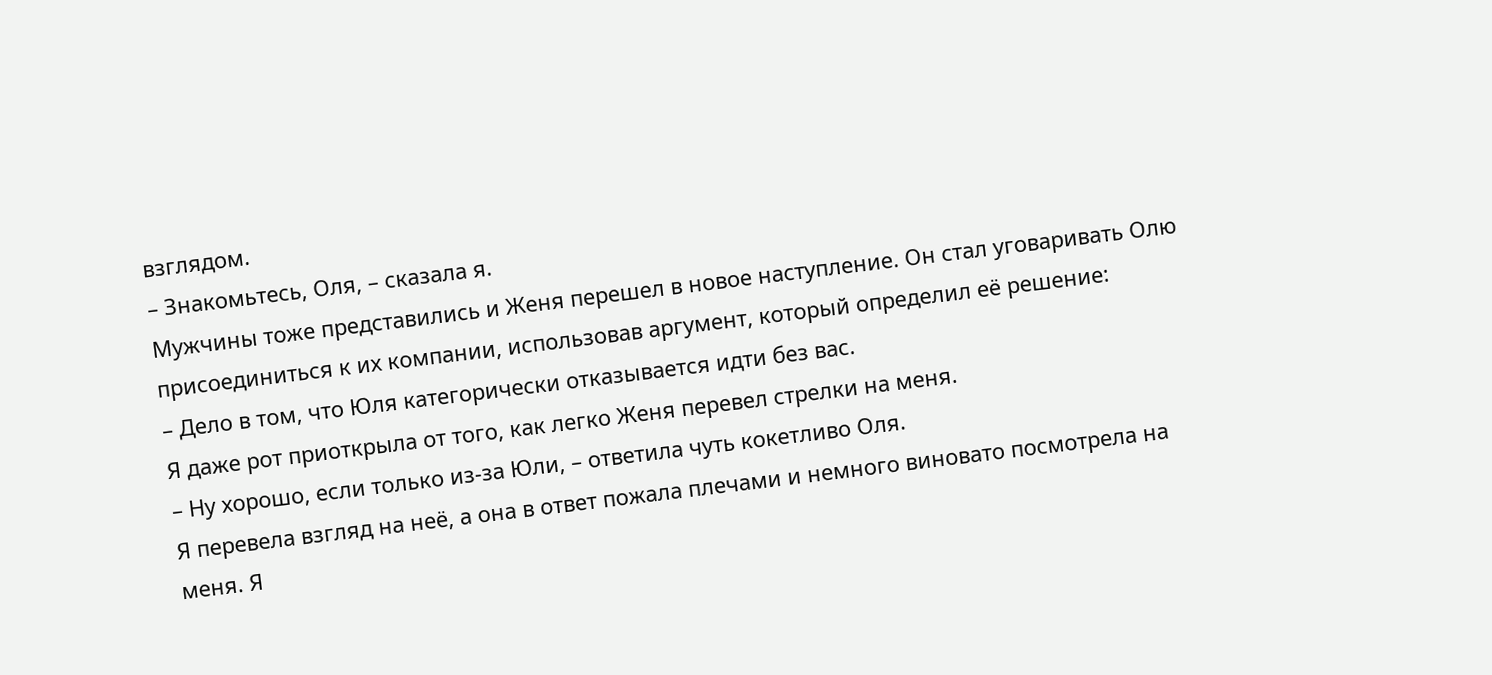взглядом.
– Знакомьтесь, Оля, – сказала я.
Мужчины тоже представились и Женя перешел в новое наступление. Он стал уговаривать Олю присоединиться к их компании, использовав аргумент, который определил её решение:
– Дело в том, что Юля категорически отказывается идти без вас.
Я даже рот приоткрыла от того, как легко Женя перевел стрелки на меня.
– Ну хорошо, если только из-за Юли, – ответила чуть кокетливо Оля.
Я перевела взгляд на неё, а она в ответ пожала плечами и немного виновато посмотрела на меня. Я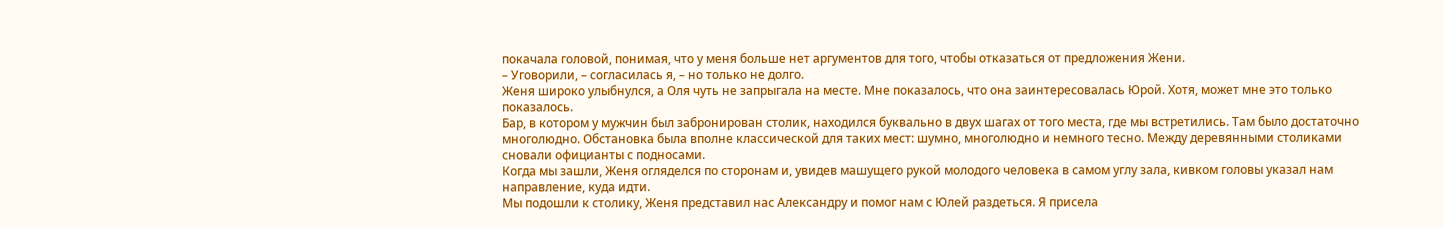покачала головой, понимая, что у меня больше нет аргументов для того, чтобы отказаться от предложения Жени.
– Уговорили, – согласилась я, – но только не долго.
Женя широко улыбнулся, а Оля чуть не запрыгала на месте. Мне показалось, что она заинтересовалась Юрой. Хотя, может мне это только показалось.
Бар, в котором у мужчин был забронирован столик, находился буквально в двух шагах от того места, где мы встретились. Там было достаточно многолюдно. Обстановка была вполне классической для таких мест: шумно, многолюдно и немного тесно. Между деревянными столиками сновали официанты с подносами.
Когда мы зашли, Женя огляделся по сторонам и, увидев машущего рукой молодого человека в самом углу зала, кивком головы указал нам направление, куда идти.
Мы подошли к столику, Женя представил нас Александру и помог нам с Юлей раздеться. Я присела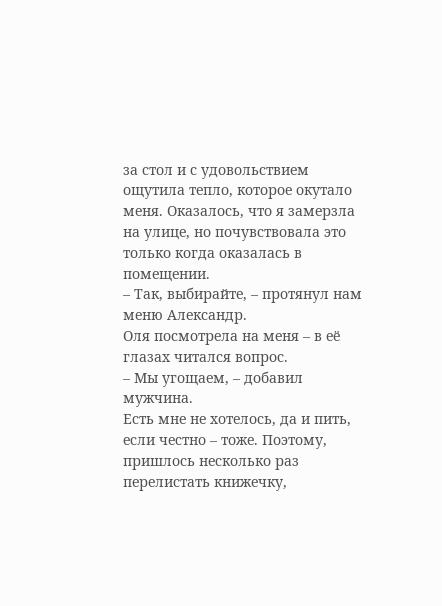за стол и с удовольствием ощутила тепло, которое окутало меня. Оказалось, что я замерзла на улице, но почувствовала это только когда оказалась в помещении.
– Так, выбирайте, – протянул нам меню Александр.
Оля посмотрела на меня – в её глазах читался вопрос.
– Мы угощаем, – добавил мужчина.
Есть мне не хотелось, да и пить, если честно – тоже. Поэтому, пришлось несколько раз перелистать книжечку,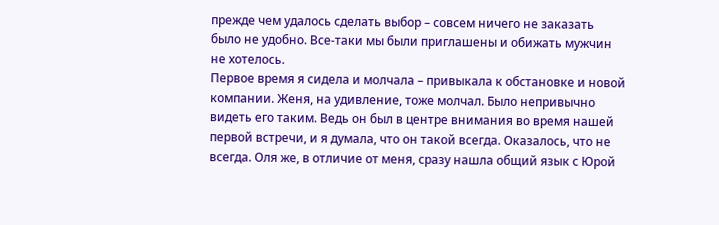прежде чем удалось сделать выбор – совсем ничего не заказать было не удобно. Все-таки мы были приглашены и обижать мужчин не хотелось.
Первое время я сидела и молчала – привыкала к обстановке и новой компании. Женя, на удивление, тоже молчал. Было непривычно видеть его таким. Ведь он был в центре внимания во время нашей первой встречи, и я думала, что он такой всегда. Оказалось, что не всегда. Оля же, в отличие от меня, сразу нашла общий язык с Юрой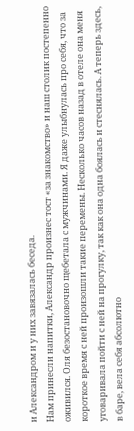и Александром и у них завязалась беседа.
Нам принесли напитки, Александр произнес тост «за знакомство» и наш столик постепенно оживился. Оля безостановочно щебетала с мужчинами. Я даже улыбнулась про себя, что за короткое время с ней произошли такие перемены. Несколько часов назад в отеле она меня уговаривала пойти с ней на прогулку, так как она одна боялась и стеснялась. А теперь здесь, в баре, вела себя абсолютно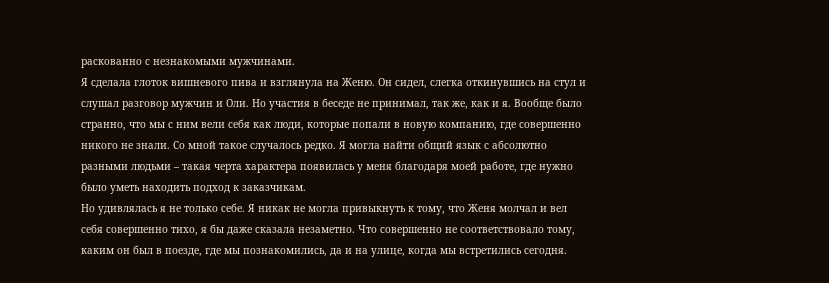раскованно с незнакомыми мужчинами.
Я сделала глоток вишневого пива и взглянула на Женю. Он сидел, слегка откинувшись на стул и слушал разговор мужчин и Оли. Но участия в беседе не принимал, так же, как и я. Вообще было странно, что мы с ним вели себя как люди, которые попали в новую компанию, где совершенно никого не знали. Со мной такое случалось редко. Я могла найти общий язык с абсолютно разными людьми – такая черта характера появилась у меня благодаря моей работе, где нужно было уметь находить подход к заказчикам.
Но удивлялась я не только себе. Я никак не могла привыкнуть к тому, что Женя молчал и вел себя совершенно тихо, я бы даже сказала незаметно. Что совершенно не соответствовало тому, каким он был в поезде, где мы познакомились, да и на улице, когда мы встретились сегодня.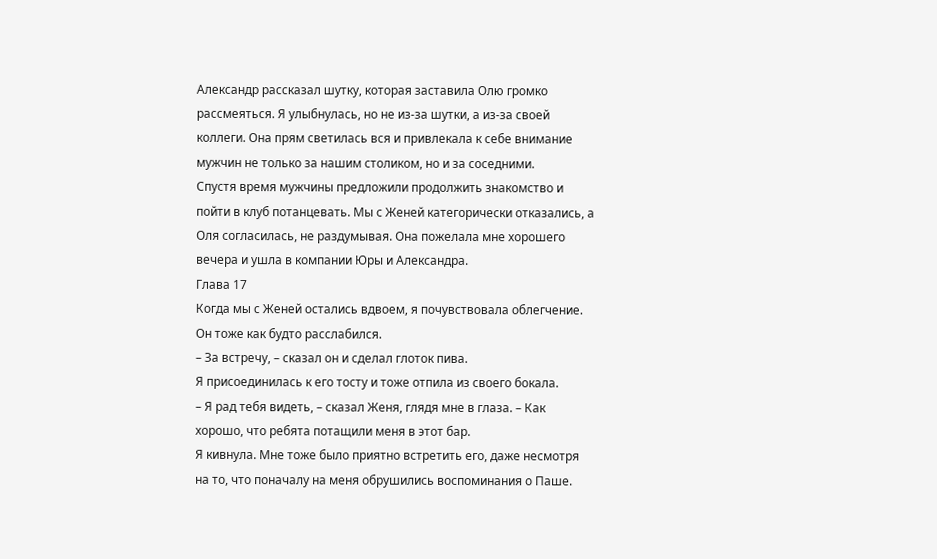Александр рассказал шутку, которая заставила Олю громко рассмеяться. Я улыбнулась, но не из-за шутки, а из-за своей коллеги. Она прям светилась вся и привлекала к себе внимание мужчин не только за нашим столиком, но и за соседними.
Спустя время мужчины предложили продолжить знакомство и пойти в клуб потанцевать. Мы с Женей категорически отказались, а Оля согласилась, не раздумывая. Она пожелала мне хорошего вечера и ушла в компании Юры и Александра.
Глава 17
Когда мы с Женей остались вдвоем, я почувствовала облегчение. Он тоже как будто расслабился.
– За встречу, – сказал он и сделал глоток пива.
Я присоединилась к его тосту и тоже отпила из своего бокала.
– Я рад тебя видеть, – сказал Женя, глядя мне в глаза. – Как хорошо, что ребята потащили меня в этот бар.
Я кивнула. Мне тоже было приятно встретить его, даже несмотря на то, что поначалу на меня обрушились воспоминания о Паше.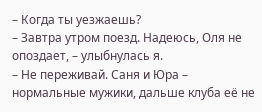– Когда ты уезжаешь?
– Завтра утром поезд. Надеюсь, Оля не опоздает, – улыбнулась я.
– Не переживай. Саня и Юра – нормальные мужики, дальше клуба её не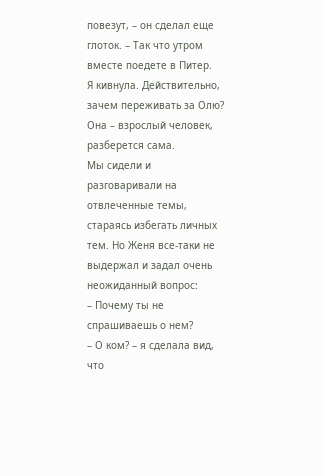повезут, – он сделал еще глоток. – Так что утром вместе поедете в Питер.
Я кивнула. Действительно, зачем переживать за Олю? Она – взрослый человек, разберется сама.
Мы сидели и разговаривали на отвлеченные темы, стараясь избегать личных тем. Но Женя все-таки не выдержал и задал очень неожиданный вопрос:
– Почему ты не спрашиваешь о нем?
– О ком? – я сделала вид, что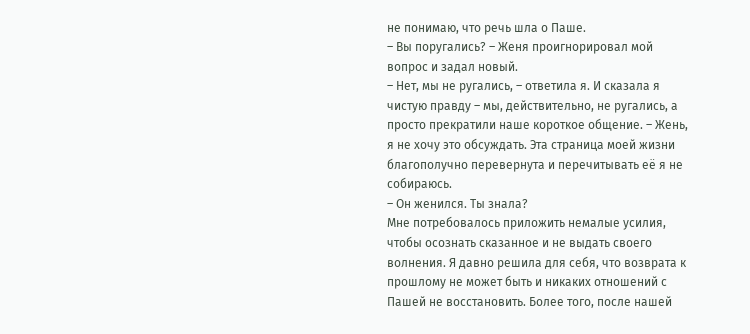не понимаю, что речь шла о Паше.
– Вы поругались? – Женя проигнорировал мой вопрос и задал новый.
– Нет, мы не ругались, – ответила я. И сказала я чистую правду – мы, действительно, не ругались, а просто прекратили наше короткое общение. – Жень, я не хочу это обсуждать. Эта страница моей жизни благополучно перевернута и перечитывать её я не собираюсь.
– Он женился. Ты знала?
Мне потребовалось приложить немалые усилия, чтобы осознать сказанное и не выдать своего волнения. Я давно решила для себя, что возврата к прошлому не может быть и никаких отношений с Пашей не восстановить. Более того, после нашей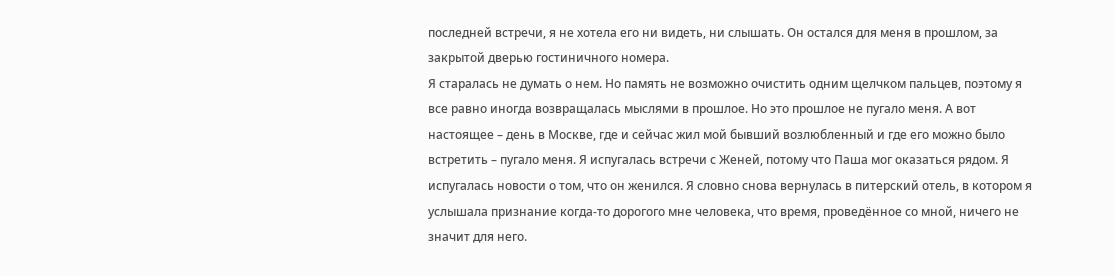последней встречи, я не хотела его ни видеть, ни слышать. Он остался для меня в прошлом, за закрытой дверью гостиничного номера.
Я старалась не думать о нем. Но память не возможно очистить одним щелчком пальцев, поэтому я все равно иногда возвращалась мыслями в прошлое. Но это прошлое не пугало меня. А вот настоящее – день в Москве, где и сейчас жил мой бывший возлюбленный и где его можно было встретить – пугало меня. Я испугалась встречи с Женей, потому что Паша мог оказаться рядом. Я испугалась новости о том, что он женился. Я словно снова вернулась в питерский отель, в котором я услышала признание когда-то дорогого мне человека, что время, проведённое со мной, ничего не значит для него.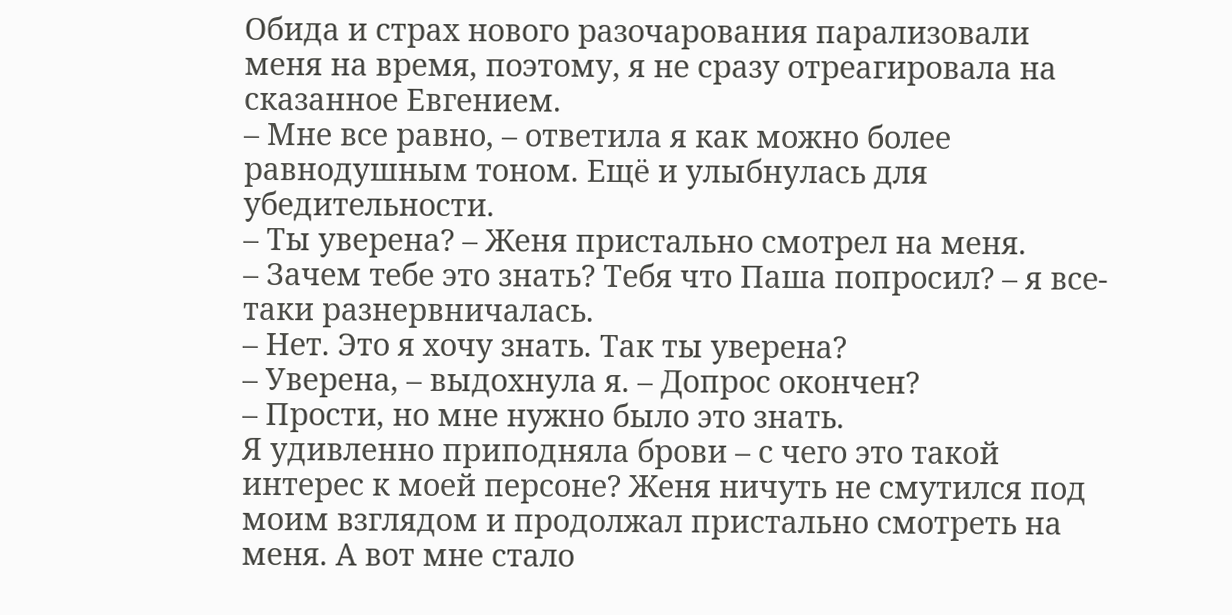Обида и страх нового разочарования парализовали меня на время, поэтому, я не сразу отреагировала на сказанное Евгением.
– Мне все равно, – ответила я как можно более равнодушным тоном. Ещё и улыбнулась для убедительности.
– Ты уверена? – Женя пристально смотрел на меня.
– Зачем тебе это знать? Тебя что Паша попросил? – я все-таки разнервничалась.
– Нет. Это я хочу знать. Так ты уверена?
– Уверена, – выдохнула я. – Допрос окончен?
– Прости, но мне нужно было это знать.
Я удивленно приподняла брови – с чего это такой интерес к моей персоне? Женя ничуть не смутился под моим взглядом и продолжал пристально смотреть на меня. А вот мне стало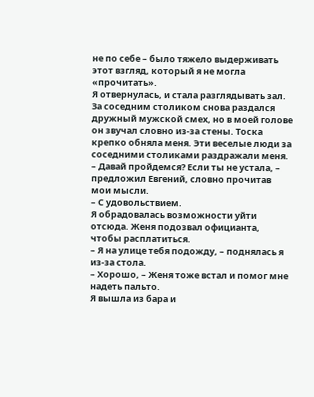не по себе – было тяжело выдерживать этот взгляд, который я не могла «прочитать».
Я отвернулась, и стала разглядывать зал. За соседним столиком снова раздался дружный мужской смех, но в моей голове он звучал словно из-за стены. Тоска крепко обняла меня. Эти веселые люди за соседними столиками раздражали меня.
– Давай пройдемся? Если ты не устала, – предложил Евгений, словно прочитав мои мысли.
– С удовольствием.
Я обрадовалась возможности уйти отсюда. Женя подозвал официанта, чтобы расплатиться.
– Я на улице тебя подожду, – поднялась я из-за стола.
– Хорошо, – Женя тоже встал и помог мне надеть пальто.
Я вышла из бара и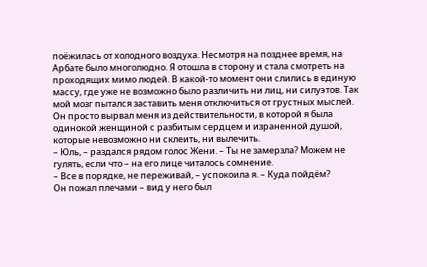поёжилась от холодного воздуха. Несмотря на позднее время, на Арбате было многолюдно. Я отошла в сторону и стала смотреть на проходящих мимо людей. В какой-то момент они слились в единую массу, где уже не возможно было различить ни лиц, ни силуэтов. Так мой мозг пытался заставить меня отключиться от грустных мыслей. Он просто вырвал меня из действительности, в которой я была одинокой женщиной с разбитым сердцем и израненной душой, которые невозможно ни склеить, ни вылечить.
– Юль, – раздался рядом голос Жени. – Ты не замерзла? Можем не гулять, если что – на его лице читалось сомнение.
– Все в порядке, не переживай, – успокоила я. – Куда пойдём?
Он пожал плечами – вид у него был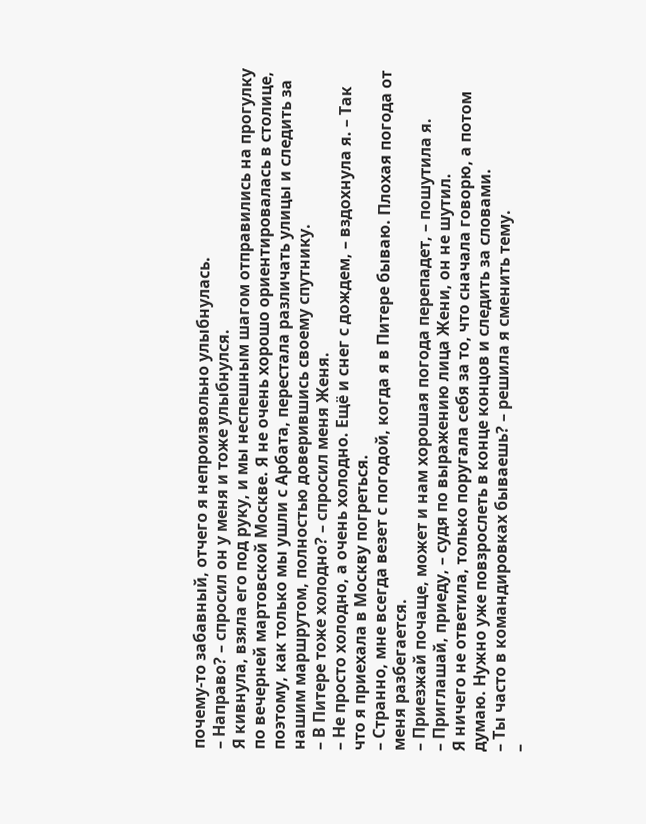почему-то забавный, отчего я непроизвольно улыбнулась.
– Направо? – спросил он у меня и тоже улыбнулся.
Я кивнула, взяла его под руку, и мы неспешным шагом отправились на прогулку по вечерней мартовской Москве. Я не очень хорошо ориентировалась в столице, поэтому, как только мы ушли с Арбата, перестала различать улицы и следить за нашим маршрутом, полностью доверившись своему спутнику.
– В Питере тоже холодно? – спросил меня Женя.
– Не просто холодно, а очень холодно. Ещё и снег с дождем, – вздохнула я. – Так что я приехала в Москву погреться.
– Странно, мне всегда везет с погодой, когда я в Питере бываю. Плохая погода от меня разбегается.
– Приезжай почаще, может и нам хорошая погода перепадет, – пошутила я.
– Приглашай, приеду, – судя по выражению лица Жени, он не шутил.
Я ничего не ответила, только поругала себя за то, что сначала говорю, а потом думаю. Нужно уже повзрослеть в конце концов и следить за словами.
– Ты часто в командировках бываешь? – решила я сменить тему.
–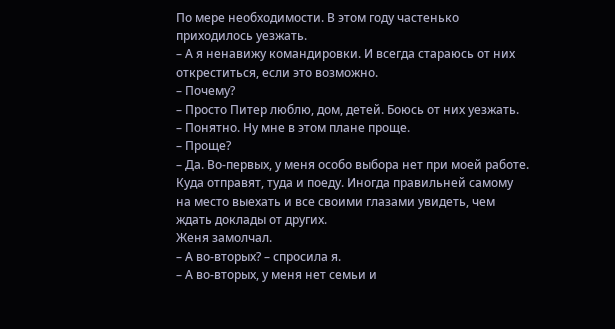По мере необходимости. В этом году частенько приходилось уезжать.
– А я ненавижу командировки. И всегда стараюсь от них откреститься, если это возможно.
– Почему?
– Просто Питер люблю, дом, детей. Боюсь от них уезжать.
– Понятно. Ну мне в этом плане проще.
– Проще?
– Да. Во-первых, у меня особо выбора нет при моей работе. Куда отправят, туда и поеду. Иногда правильней самому на место выехать и все своими глазами увидеть, чем ждать доклады от других.
Женя замолчал.
– А во-вторых? – спросила я.
– А во-вторых, у меня нет семьи и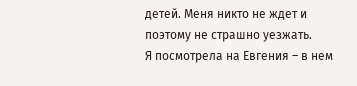детей. Меня никто не ждет и поэтому не страшно уезжать.
Я посмотрела на Евгения – в нем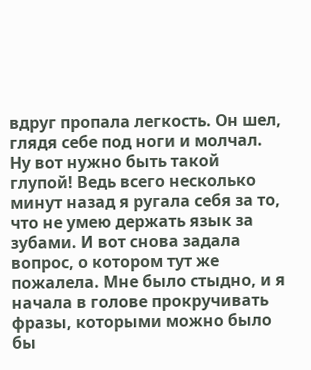вдруг пропала легкость. Он шел, глядя себе под ноги и молчал.
Ну вот нужно быть такой глупой! Ведь всего несколько минут назад я ругала себя за то, что не умею держать язык за зубами. И вот снова задала вопрос, о котором тут же пожалела. Мне было стыдно, и я начала в голове прокручивать фразы, которыми можно было бы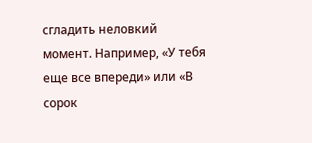сгладить неловкий момент. Например, «У тебя еще все впереди» или «В сорок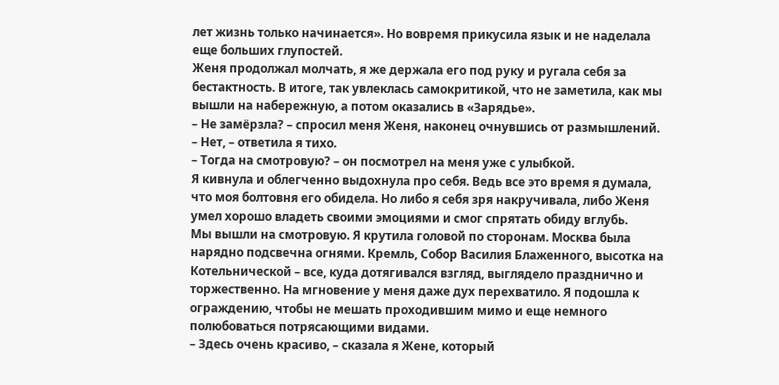лет жизнь только начинается». Но вовремя прикусила язык и не наделала еще больших глупостей.
Женя продолжал молчать, я же держала его под руку и ругала себя за бестактность. В итоге, так увлеклась самокритикой, что не заметила, как мы вышли на набережную, а потом оказались в «Зарядье».
– Не замёрзла? – спросил меня Женя, наконец очнувшись от размышлений.
– Нет, – ответила я тихо.
– Тогда на смотровую? – он посмотрел на меня уже с улыбкой.
Я кивнула и облегченно выдохнула про себя. Ведь все это время я думала, что моя болтовня его обидела. Но либо я себя зря накручивала, либо Женя умел хорошо владеть своими эмоциями и смог спрятать обиду вглубь.
Мы вышли на смотровую. Я крутила головой по сторонам. Москва была нарядно подсвечна огнями. Кремль, Собор Василия Блаженного, высотка на Котельнической – все, куда дотягивался взгляд, выглядело празднично и торжественно. На мгновение у меня даже дух перехватило. Я подошла к ограждению, чтобы не мешать проходившим мимо и еще немного полюбоваться потрясающими видами.
– Здесь очень красиво, – сказала я Жене, который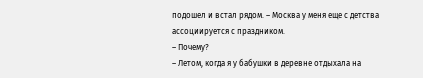подошел и встал рядом. – Москва у меня еще с детства ассоциируется с праздником.
– Почему?
– Летом, когда я у бабушки в деревне отдыхала на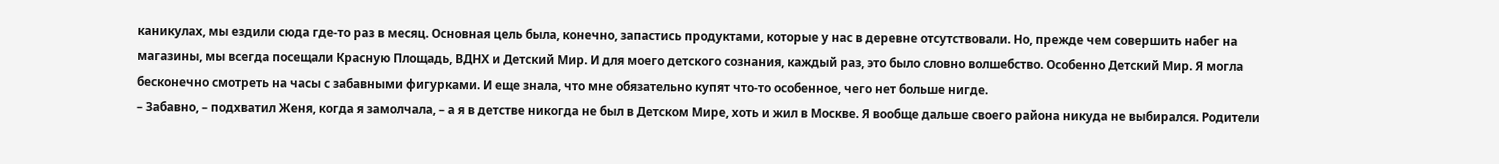каникулах, мы ездили сюда где-то раз в месяц. Основная цель была, конечно, запастись продуктами, которые у нас в деревне отсутствовали. Но, прежде чем совершить набег на магазины, мы всегда посещали Красную Площадь, ВДНХ и Детский Мир. И для моего детского сознания, каждый раз, это было словно волшебство. Особенно Детский Мир. Я могла бесконечно смотреть на часы с забавными фигурками. И еще знала, что мне обязательно купят что-то особенное, чего нет больше нигде.
– Забавно, – подхватил Женя, когда я замолчала, – а я в детстве никогда не был в Детском Мире, хоть и жил в Москве. Я вообще дальше своего района никуда не выбирался. Родители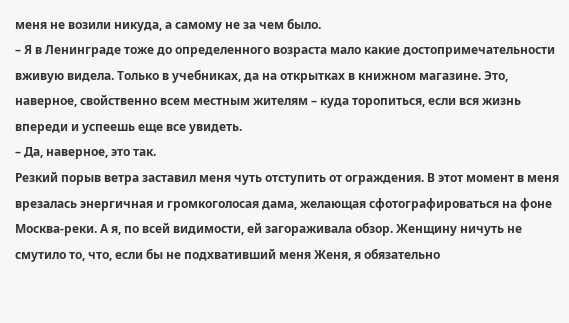меня не возили никуда, а самому не за чем было.
– Я в Ленинграде тоже до определенного возраста мало какие достопримечательности вживую видела. Только в учебниках, да на открытках в книжном магазине. Это, наверное, свойственно всем местным жителям – куда торопиться, если вся жизнь впереди и успеешь еще все увидеть.
– Да, наверное, это так.
Резкий порыв ветра заставил меня чуть отступить от ограждения. В этот момент в меня врезалась энергичная и громкоголосая дама, желающая сфотографироваться на фоне Москва-реки. А я, по всей видимости, ей загораживала обзор. Женщину ничуть не смутило то, что, если бы не подхвативший меня Женя, я обязательно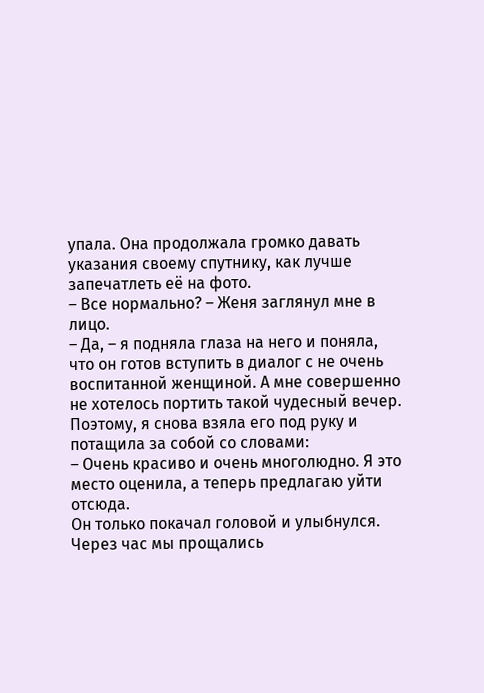упала. Она продолжала громко давать указания своему спутнику, как лучше запечатлеть её на фото.
– Все нормально? – Женя заглянул мне в лицо.
– Да, – я подняла глаза на него и поняла, что он готов вступить в диалог с не очень воспитанной женщиной. А мне совершенно не хотелось портить такой чудесный вечер. Поэтому, я снова взяла его под руку и потащила за собой со словами:
– Очень красиво и очень многолюдно. Я это место оценила, а теперь предлагаю уйти отсюда.
Он только покачал головой и улыбнулся. Через час мы прощались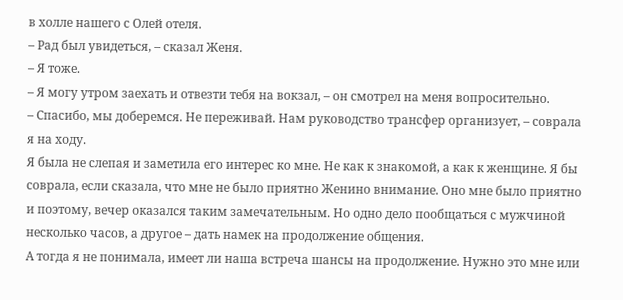в холле нашего с Олей отеля.
– Рад был увидеться, – сказал Женя.
– Я тоже.
– Я могу утром заехать и отвезти тебя на вокзал, – он смотрел на меня вопросительно.
– Спасибо, мы доберемся. Не переживай. Нам руководство трансфер организует, – соврала я на ходу.
Я была не слепая и заметила его интерес ко мне. Не как к знакомой, а как к женщине. Я бы соврала, если сказала, что мне не было приятно Женино внимание. Оно мне было приятно и поэтому, вечер оказался таким замечательным. Но одно дело пообщаться с мужчиной несколько часов, а другое – дать намек на продолжение общения.
А тогда я не понимала, имеет ли наша встреча шансы на продолжение. Нужно это мне или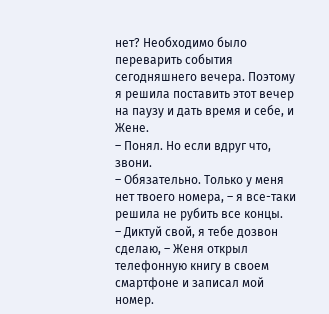нет? Необходимо было переварить события сегодняшнего вечера. Поэтому я решила поставить этот вечер на паузу и дать время и себе, и Жене.
– Понял. Но если вдруг что, звони.
– Обязательно. Только у меня нет твоего номера, – я все-таки решила не рубить все концы.
– Диктуй свой, я тебе дозвон сделаю, – Женя открыл телефонную книгу в своем смартфоне и записал мой номер.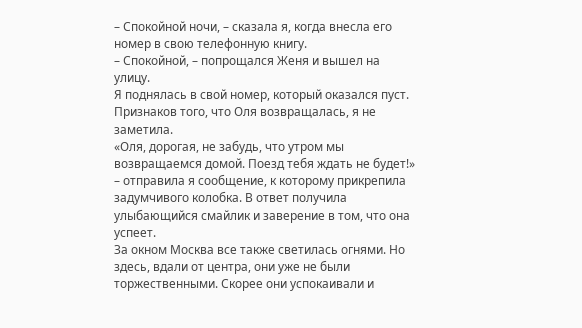– Спокойной ночи, – сказала я, когда внесла его номер в свою телефонную книгу.
– Спокойной, – попрощался Женя и вышел на улицу.
Я поднялась в свой номер, который оказался пуст. Признаков того, что Оля возвращалась, я не заметила.
«Оля, дорогая, не забудь, что утром мы возвращаемся домой. Поезд тебя ждать не будет!» – отправила я сообщение, к которому прикрепила задумчивого колобка. В ответ получила улыбающийся смайлик и заверение в том, что она успеет.
За окном Москва все также светилась огнями. Но здесь, вдали от центра, они уже не были торжественными. Скорее они успокаивали и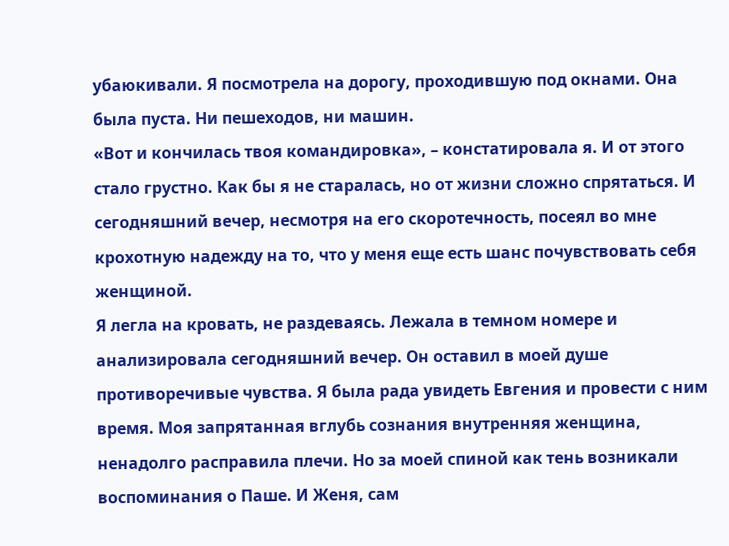убаюкивали. Я посмотрела на дорогу, проходившую под окнами. Она была пуста. Ни пешеходов, ни машин.
«Вот и кончилась твоя командировка», – констатировала я. И от этого стало грустно. Как бы я не старалась, но от жизни сложно спрятаться. И сегодняшний вечер, несмотря на его скоротечность, посеял во мне крохотную надежду на то, что у меня еще есть шанс почувствовать себя женщиной.
Я легла на кровать, не раздеваясь. Лежала в темном номере и анализировала сегодняшний вечер. Он оставил в моей душе противоречивые чувства. Я была рада увидеть Евгения и провести с ним время. Моя запрятанная вглубь сознания внутренняя женщина, ненадолго расправила плечи. Но за моей спиной как тень возникали воспоминания о Паше. И Женя, сам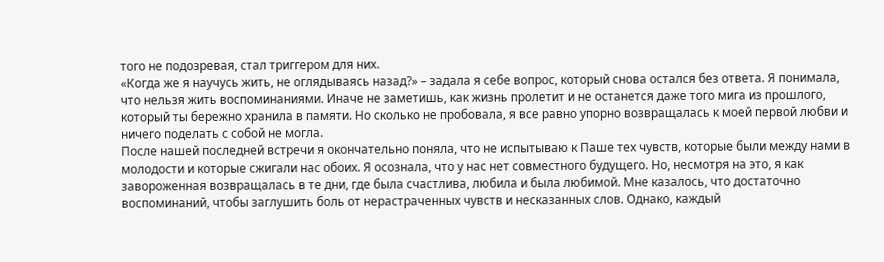того не подозревая, стал триггером для них.
«Когда же я научусь жить, не оглядываясь назад?» – задала я себе вопрос, который снова остался без ответа. Я понимала, что нельзя жить воспоминаниями. Иначе не заметишь, как жизнь пролетит и не останется даже того мига из прошлого, который ты бережно хранила в памяти. Но сколько не пробовала, я все равно упорно возвращалась к моей первой любви и ничего поделать с собой не могла.
После нашей последней встречи я окончательно поняла, что не испытываю к Паше тех чувств, которые были между нами в молодости и которые сжигали нас обоих. Я осознала, что у нас нет совместного будущего. Но, несмотря на это, я как завороженная возвращалась в те дни, где была счастлива, любила и была любимой. Мне казалось, что достаточно воспоминаний, чтобы заглушить боль от нерастраченных чувств и несказанных слов. Однако, каждый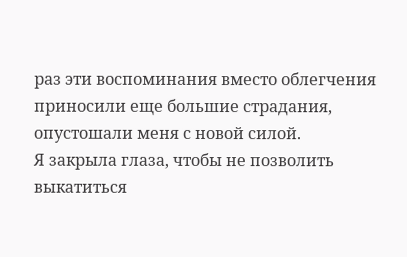раз эти воспоминания вместо облегчения приносили еще большие страдания, опустошали меня с новой силой.
Я закрыла глаза, чтобы не позволить выкатиться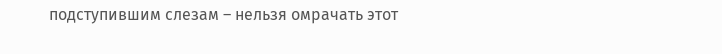подступившим слезам – нельзя омрачать этот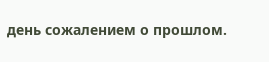день сожалением о прошлом.